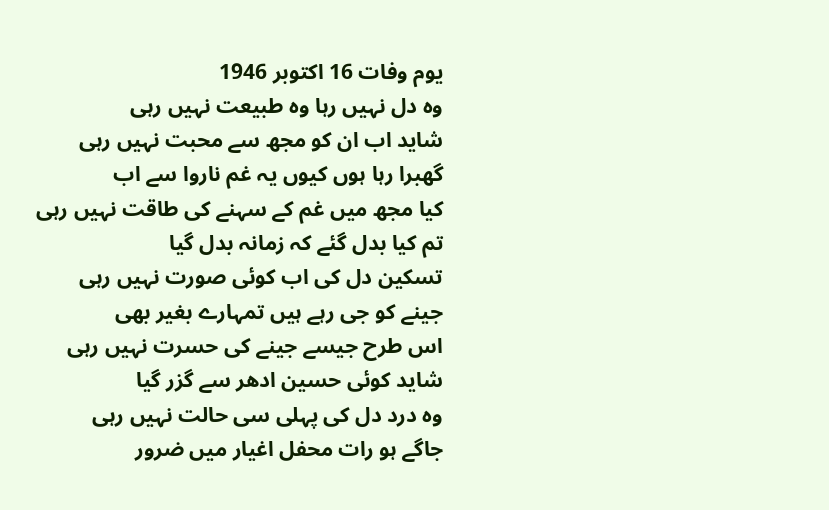یوم وفات 16 اکتوبر 1946
وہ دل نہیں رہا وہ طبیعت نہیں رہی
شاید اب ان کو مجھ سے محبت نہیں رہی
گھبرا رہا ہوں کیوں یہ غم ناروا سے اب
کیا مجھ میں غم کے سہنے کی طاقت نہیں رہی
تم کیا بدل گئے کہ زمانہ بدل گیا
تسکین دل کی اب کوئی صورت نہیں رہی
جینے کو جی رہے ہیں تمہارے بغیر بھی
اس طرح جیسے جینے کی حسرت نہیں رہی
شاید کوئی حسین ادھر سے گزر گیا
وہ درد دل کی پہلی سی حالت نہیں رہی
جاگے ہو رات محفل اغیار میں ضرور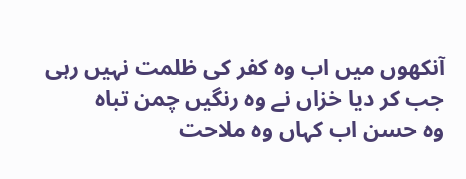آنکھوں میں اب وہ کفر کی ظلمت نہیں رہی
جب کر دیا خزاں نے وہ رنگیں چمن تباہ
وہ حسن اب کہاں وہ ملاحت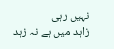نہیں رہی
زاہد میں ہے نہ زہد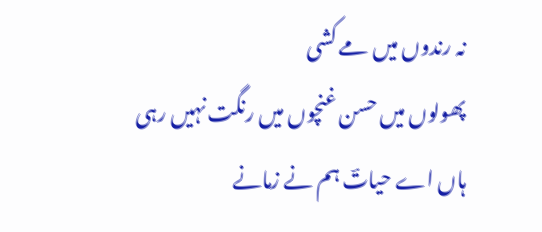نہ رندوں میں مے کشی
پھولوں میں حسن غنچوں میں رنگت نہیں رہی
ہاں اے حیاتؔ ہم نے زمانے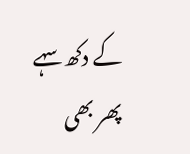کے دکھ سہے
پھر بھی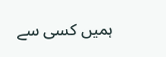ہمیں کسی سے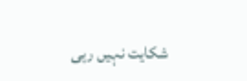شکایت نہیں رہی